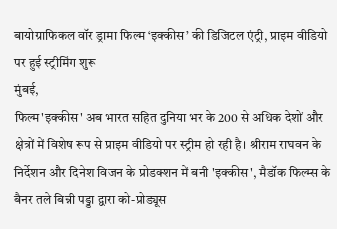बायोग्राफिकल वॉर ड्रामा फिल्म ‘इक्कीस’ की डिजिटल एंट्री, प्राइम वीडियो पर हुई स्ट्रीमिंग शुरू
मुंबई,
फिल्म'इक्कीस' अब भारत सहित दुनिया भर के 200 से अधिक देशों और क्षेत्रों में विशेष रूप से प्राइम वीडियो पर स्ट्रीम हो रही है। श्रीराम राघवन के निर्देशन और दिनेश विजन के प्रोडक्शन में बनी 'इक्कीस', मैडॉक फिल्म्स के बैनर तले बिन्नी पड्डा द्वारा को-प्रोड्यूस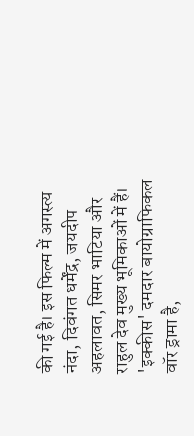की गई है। इस फिल्म में अगस्त्य नंदा, दिवंगत धर्मेंद्र, जयदीप अहलावत, सिमर भाटिया और राहुल देव मुख्य भूमिकाओं में हैं।
'इक्कीस' दमदार बायोग्राफिकल वॉर ड्रामा है,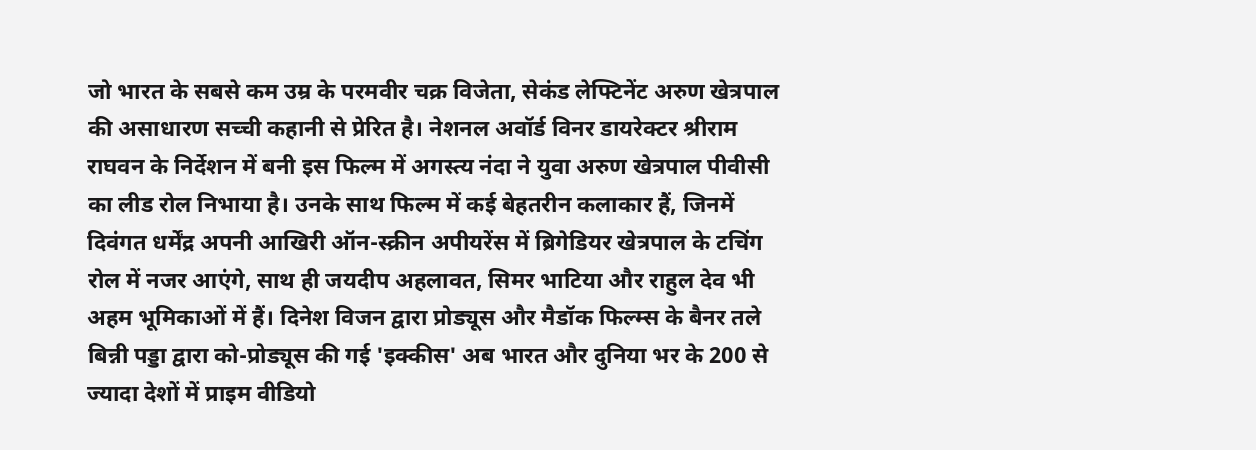जो भारत के सबसे कम उम्र के परमवीर चक्र विजेता, सेकंड लेफ्टिनेंट अरुण खेत्रपाल की असाधारण सच्ची कहानी से प्रेरित है। नेशनल अवॉर्ड विनर डायरेक्टर श्रीराम राघवन के निर्देशन में बनी इस फिल्म में अगस्त्य नंदा ने युवा अरुण खेत्रपाल पीवीसी का लीड रोल निभाया है। उनके साथ फिल्म में कई बेहतरीन कलाकार हैं, जिनमें दिवंगत धर्मेंद्र अपनी आखिरी ऑन-स्क्रीन अपीयरेंस में ब्रिगेडियर खेत्रपाल के टचिंग रोल में नजर आएंगे, साथ ही जयदीप अहलावत, सिमर भाटिया और राहुल देव भी अहम भूमिकाओं में हैं। दिनेश विजन द्वारा प्रोड्यूस और मैडॉक फिल्म्स के बैनर तले बिन्नी पड्डा द्वारा को-प्रोड्यूस की गई 'इक्कीस' अब भारत और दुनिया भर के 200 से ज्यादा देशों में प्राइम वीडियो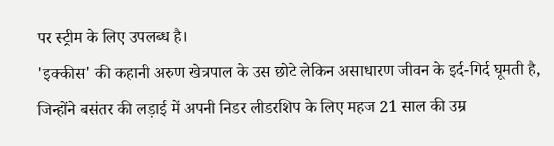पर स्ट्रीम के लिए उपलब्ध है।
'इक्कीस' की कहानी अरुण खेत्रपाल के उस छोटे लेकिन असाधारण जीवन के इर्द-गिर्द घूमती है, जिन्होंने बसंतर की लड़ाई में अपनी निडर लीडरशिप के लिए महज 21 साल की उम्र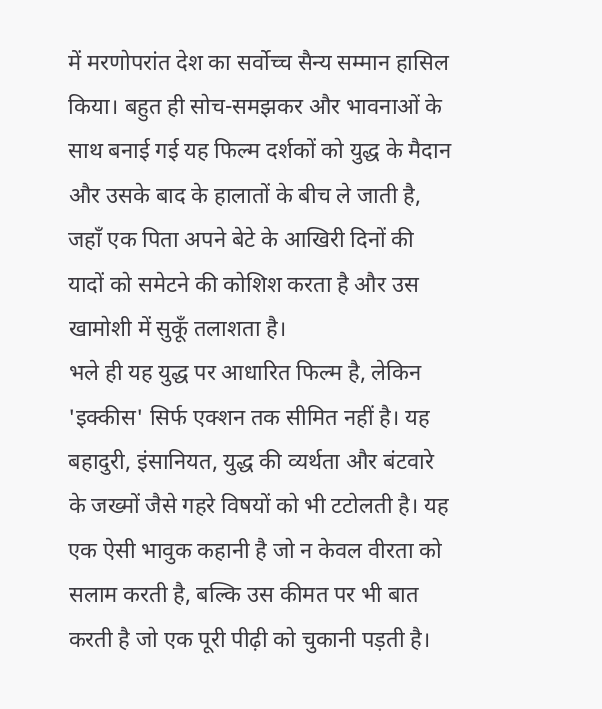में मरणोपरांत देश का सर्वोच्च सैन्य सम्मान हासिल किया। बहुत ही सोच-समझकर और भावनाओं के साथ बनाई गई यह फिल्म दर्शकों को युद्ध के मैदान और उसके बाद के हालातों के बीच ले जाती है, जहाँ एक पिता अपने बेटे के आखिरी दिनों की यादों को समेटने की कोशिश करता है और उस खामोशी में सुकूँ तलाशता है।
भले ही यह युद्ध पर आधारित फिल्म है, लेकिन 'इक्कीस' सिर्फ एक्शन तक सीमित नहीं है। यह बहादुरी, इंसानियत, युद्ध की व्यर्थता और बंटवारे के जख्मों जैसे गहरे विषयों को भी टटोलती है। यह एक ऐसी भावुक कहानी है जो न केवल वीरता को सलाम करती है, बल्कि उस कीमत पर भी बात करती है जो एक पूरी पीढ़ी को चुकानी पड़ती है।